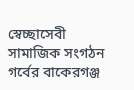স্বেচ্ছাসেবী সামাজিক সংগঠন গর্বের বাকেরগঞ্জ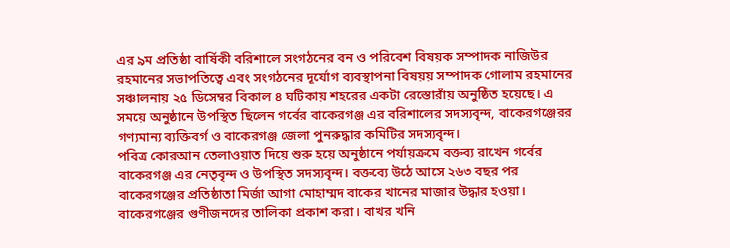এর ৯ম প্রতিষ্ঠা বার্ষিকী বরিশালে সংগঠনের বন ও পরিবেশ বিষয়ক সম্পাদক নাজিউর রহমানের সভাপতিত্বে এবং সংগঠনের দূর্যোগ ব্যবস্থাপনা বিষয়য় সম্পাদক গোলাম রহমানের সঞ্চালনায় ২৫ ডিসেম্বর বিকাল ৪ ঘটিকায় শহরের একটা রেস্তোরাঁয় অনুষ্ঠিত হয়েছে। এ সময়ে অনুষ্ঠানে উপস্থিত ছিলেন গর্বের বাকেরগঞ্জ এর বরিশালের সদস্যবৃন্দ, বাকেরগঞ্জেরর গণ্যমান্য ব্যক্তিবর্গ ও বাকেরগঞ্জ জেলা পুনরুদ্ধার কমিটির সদস্যবৃন্দ।
পবিত্র কোরআন তেলাওয়াত দিয়ে শুরু হয়ে অনুষ্ঠানে পর্যায়ক্রমে বক্তব্য রাখেন গর্বের বাকেরগঞ্জ এর নেতৃবৃন্দ ও উপস্থিত সদস্যবৃন্দ। বক্তব্যে উঠে আসে ২৬৩ বছর পর বাকেরগঞ্জের প্রতিষ্ঠাতা মির্জা আগা মোহাম্মদ বাকের খানের মাজার উদ্ধার হওয়া। বাকেরগঞ্জের গুণীজনদের তালিকা প্রকাশ করা। বাখর খনি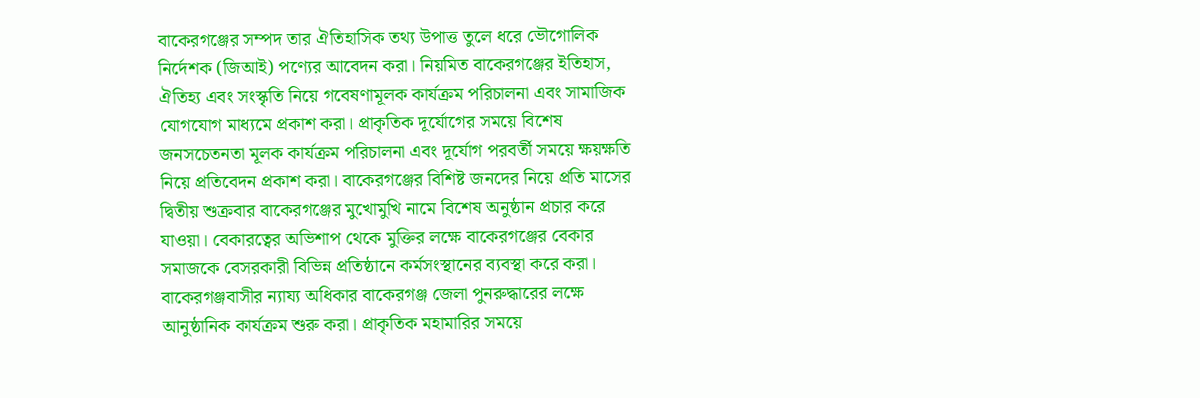বাকেরগঞ্জের সম্পদ তার ঐতিহাসিক তথ্য উপাত্ত তুলে ধরে ভৌগোলিক নির্দেশক (জিআই) পণ্যের আবেদন করা। নিয়মিত বাকেরগঞ্জের ইতিহাস, ঐতিহ্য এবং সংস্কৃতি নিয়ে গবেষণামূলক কার্যক্রম পরিচালনা এবং সামাজিক যোগযোগ মাধ্যমে প্রকাশ করা। প্রাকৃতিক দূর্যোগের সময়ে বিশেষ জনসচেতনতা মূলক কার্যক্রম পরিচালনা এবং দূর্যোগ পরবর্তী সময়ে ক্ষয়ক্ষতি নিয়ে প্রতিবেদন প্রকাশ করা। বাকেরগঞ্জের বিশিষ্ট জনদের নিয়ে প্রতি মাসের দ্বিতীয় শুক্রবার বাকেরগঞ্জের মুখোমুখি নামে বিশেষ অনুষ্ঠান প্রচার করে যাওয়া। বেকারত্বের অভিশাপ থেকে মুক্তির লক্ষে বাকেরগঞ্জের বেকার সমাজকে বেসরকারী বিভিন্ন প্রতিষ্ঠানে কর্মসংস্থানের ব্যবস্থা করে করা। বাকেরগঞ্জবাসীর ন্যায্য অধিকার বাকেরগঞ্জ জেলা পুনরুদ্ধারের লক্ষে আনুষ্ঠানিক কার্যক্রম শুরু করা। প্রাকৃতিক মহামারির সময়ে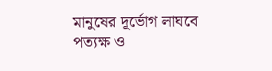মানুষের দূর্ভোগ লাঘবে পত্যক্ষ ও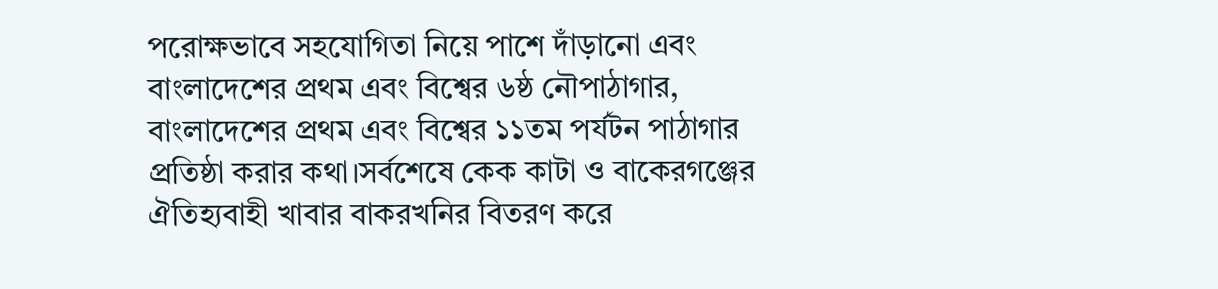পরোক্ষভাবে সহযোগিতা নিয়ে পাশে দাঁড়ানো এবং বাংলাদেশের প্রথম এবং বিশ্বের ৬ষ্ঠ নৌপাঠাগার, বাংলাদেশের প্রথম এবং বিশ্বের ১১তম পর্যটন পাঠাগার প্রতিষ্ঠা করার কথা।সর্বশেষে কেক কাটা ও বাকেরগঞ্জের ঐতিহ্যবাহী খাবার বাকরখনির বিতরণ করে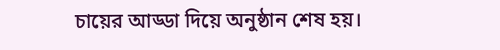চায়ের আড্ডা দিয়ে অনুষ্ঠান শেষ হয়।